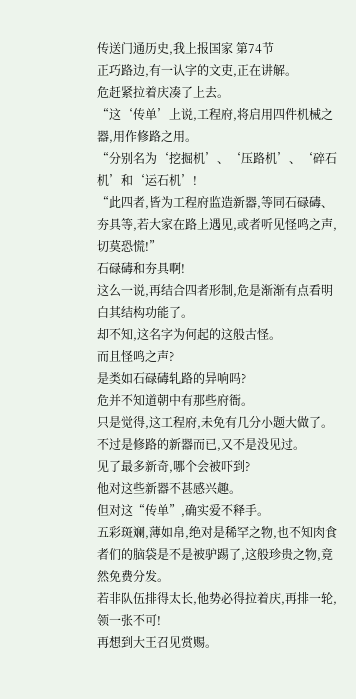传送门通历史,我上报国家 第74节
正巧路边,有一认字的文吏,正在讲解。
危赶紧拉着庆凑了上去。
“这‘传单’上说,工程府,将启用四件机械之器,用作修路之用。
“分别名为‘挖掘机’、‘压路机’、‘碎石机’和‘运石机’!
“此四者,皆为工程府监造新器,等同石碌碡、夯具等,若大家在路上遇见,或者听见怪鸣之声,切莫恐慌!”
石碌碡和夯具啊!
这么一说,再结合四者形制,危是渐渐有点看明白其结构功能了。
却不知,这名字为何起的这般古怪。
而且怪鸣之声?
是类如石碌碡轧路的异响吗?
危并不知道朝中有那些府衙。
只是觉得,这工程府,未免有几分小题大做了。
不过是修路的新器而已,又不是没见过。
见了最多新奇,哪个会被吓到?
他对这些新器不甚感兴趣。
但对这“传单”,确实爱不释手。
五彩斑斓,薄如帛,绝对是稀罕之物,也不知肉食者们的脑袋是不是被驴踢了,这般珍贵之物,竟然免费分发。
若非队伍排得太长,他势必得拉着庆,再排一轮,领一张不可!
再想到大王召见赏赐。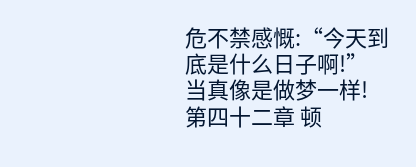危不禁感慨:“今天到底是什么日子啊!”
当真像是做梦一样!
第四十二章 顿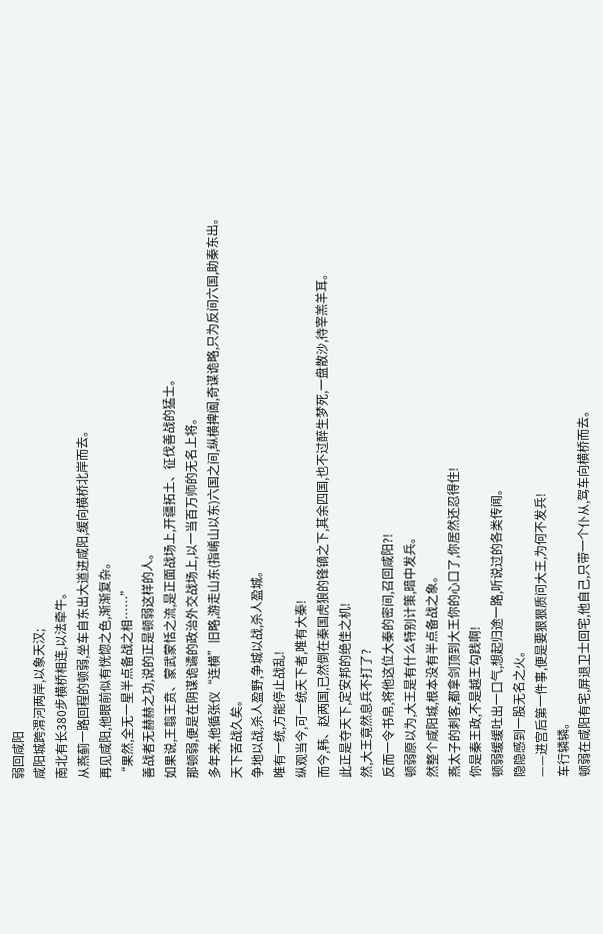弱回咸阳
咸阳城跨渭河两岸,以象天汉;
南北有长380步横桥相连,以法牵牛。
从燕蓟一路回程的顿弱,坐车自东出大道进咸阳,缓向横桥北岸而去。
再见咸阳,他眼前似有恍惚之色,渐渐复杂。
“果然,全无一星半点备战之相……”
善战者无赫赫之功,说的正是顿弱这样的人。
如果说,王翦王贲、蒙武蒙恬之流,是正面战场上,开疆拓土、征伐善战的猛士。
那顿弱,便是在阴谋诡谲的政治外交战场上,以一当百万师的无名上将。
多年来,他循张仪“连横”旧略,游走山东(指崤山以东)六国之间,纵横捭阖,奇谋诡略,只为反间六国,助秦东出。
天下苦战久矣。
争地以战,杀人盈野,争城以战,杀人盈城。
唯有一统,方能停止战乱!
纵观当今,可一统天下者,唯有大秦!
而今,韩、赵两国,已然倒在秦国虎狼的锋镝之下,其余四国,也不过醉生梦死,一盘散沙,待宰羔羊耳。
此正是夺天下,定安邦的绝佳之机!
然,大王竟然息兵不打了?
反而一令书帛,将他这位大秦的密间,召回咸阳?!
顿弱原以为,大王是有什么特别计策,暗中发兵。
然整个咸阳城,根本没有半点备战之象。
燕太子的刺客,都拿剑顶到大王你的心口了,你居然还忍得住!
你是秦王政,不是越王勾践啊!
顿弱缓缓吐出一口气,想起归途一路,听说过的各类传闻。
隐隐感到一股无名之火。
——进宫后第一件事,便是要狠狠质问大王,为何不发兵!
车行辚辚。
顿弱在咸阳有宅,屏退卫士回宅,他自己,只带一个仆从,驾车向横桥而去。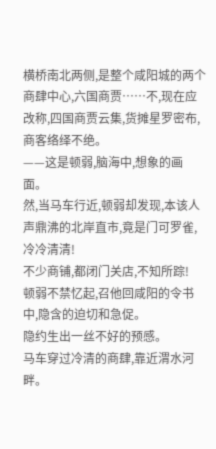横桥南北两侧,是整个咸阳城的两个商肆中心,六国商贾……不,现在应改称,四国商贾云集,货摊星罗密布,商客络绎不绝。
——这是顿弱,脑海中,想象的画面。
然,当马车行近,顿弱却发现,本该人声鼎沸的北岸直市,竟是门可罗雀,冷冷清清!
不少商铺,都闭门关店,不知所踪!
顿弱不禁忆起,召他回咸阳的令书中,隐含的迫切和急促。
隐约生出一丝不好的预感。
马车穿过冷清的商肆,靠近渭水河畔。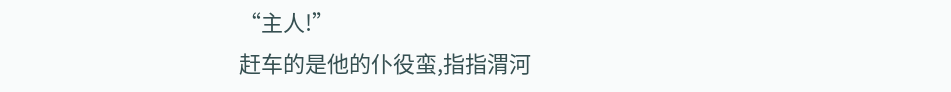“主人!”
赶车的是他的仆役蛮,指指渭河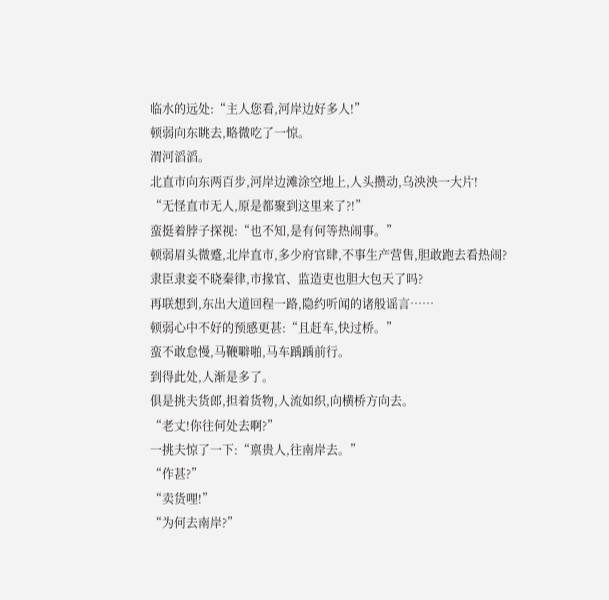临水的远处:“主人您看,河岸边好多人!”
顿弱向东眺去,略微吃了一惊。
渭河滔滔。
北直市向东两百步,河岸边滩涂空地上,人头攒动,乌泱泱一大片!
“无怪直市无人,原是都聚到这里来了?!”
蛮挺着脖子探视:“也不知,是有何等热闹事。”
顿弱眉头微蹙,北岸直市,多少府官肆,不事生产营售,胆敢跑去看热闹?
隶臣隶妾不晓秦律,市掾官、监造吏也胆大包天了吗?
再联想到,东出大道回程一路,隐约听闻的诸般谣言……
顿弱心中不好的预感更甚:“且赶车,快过桥。”
蛮不敢怠慢,马鞭噼啪,马车踽踽前行。
到得此处,人渐是多了。
俱是挑夫货郎,担着货物,人流如织,向横桥方向去。
“老丈!你往何处去啊?”
一挑夫惊了一下:“禀贵人,往南岸去。”
“作甚?”
“卖货哩!”
“为何去南岸?”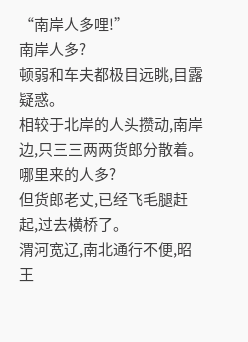“南岸人多哩!”
南岸人多?
顿弱和车夫都极目远眺,目露疑惑。
相较于北岸的人头攒动,南岸边,只三三两两货郎分散着。
哪里来的人多?
但货郎老丈,已经飞毛腿赶起,过去横桥了。
渭河宽辽,南北通行不便,昭王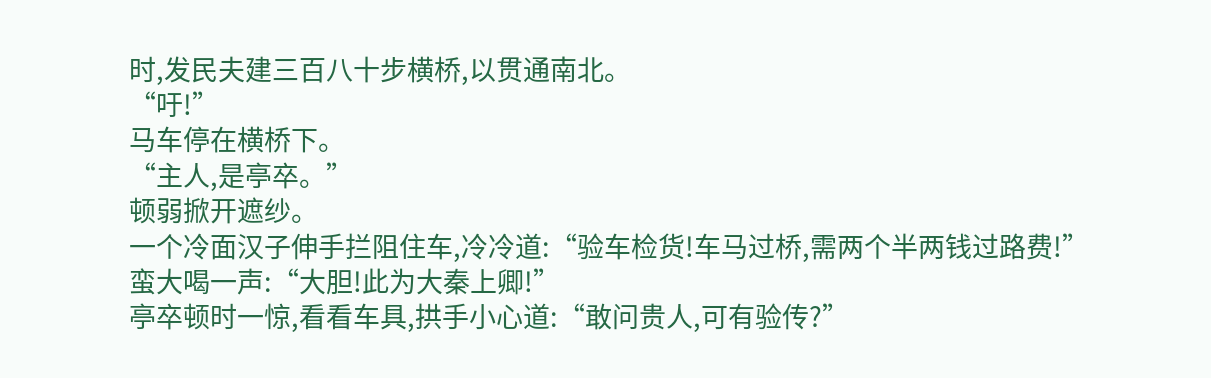时,发民夫建三百八十步横桥,以贯通南北。
“吁!”
马车停在横桥下。
“主人,是亭卒。”
顿弱掀开遮纱。
一个冷面汉子伸手拦阻住车,冷冷道:“验车检货!车马过桥,需两个半两钱过路费!”
蛮大喝一声:“大胆!此为大秦上卿!”
亭卒顿时一惊,看看车具,拱手小心道:“敢问贵人,可有验传?”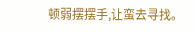顿弱摆摆手,让蛮去寻找。